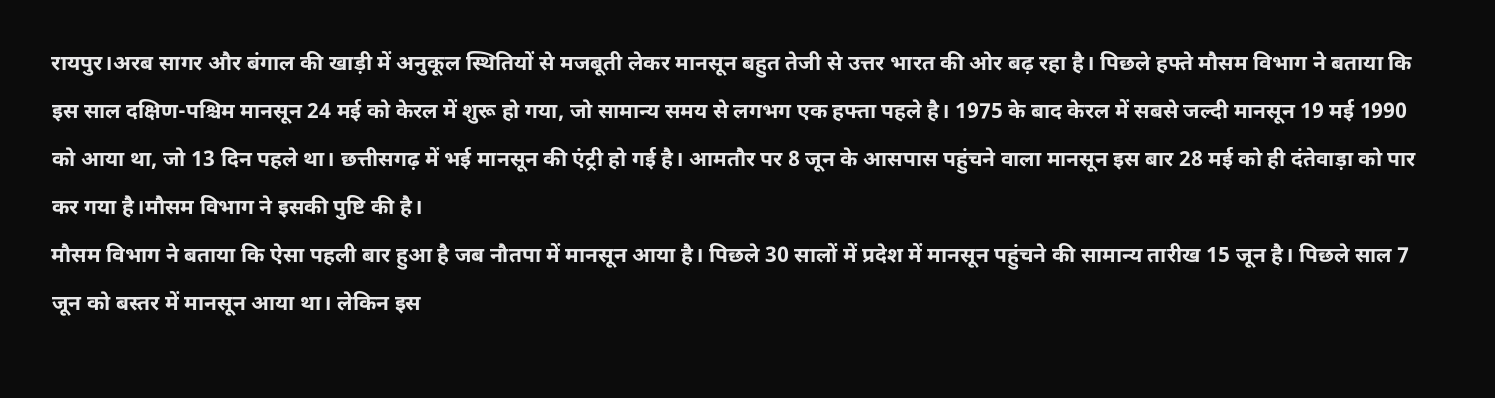रायपुर।अरब सागर और बंगाल की खाड़ी में अनुकूल स्थितियों से मजबूती लेकर मानसून बहुत तेजी से उत्तर भारत की ओर बढ़ रहा है। पिछले हफ्ते मौसम विभाग ने बताया कि इस साल दक्षिण-पश्चिम मानसून 24 मई को केरल में शुरू हो गया, जो सामान्य समय से लगभग एक हफ्ता पहले है। 1975 के बाद केरल में सबसे जल्दी मानसून 19 मई 1990 को आया था, जो 13 दिन पहले था। छत्तीसगढ़ में भई मानसून की एंट्री हो गई है। आमतौर पर 8 जून के आसपास पहुंचने वाला मानसून इस बार 28 मई को ही दंतेवाड़ा को पार कर गया है।मौसम विभाग ने इसकी पुष्टि की है।
मौसम विभाग ने बताया कि ऐसा पहली बार हुआ है जब नौतपा में मानसून आया है। पिछले 30 सालों में प्रदेश में मानसून पहुंचने की सामान्य तारीख 15 जून है। पिछले साल 7 जून को बस्तर में मानसून आया था। लेकिन इस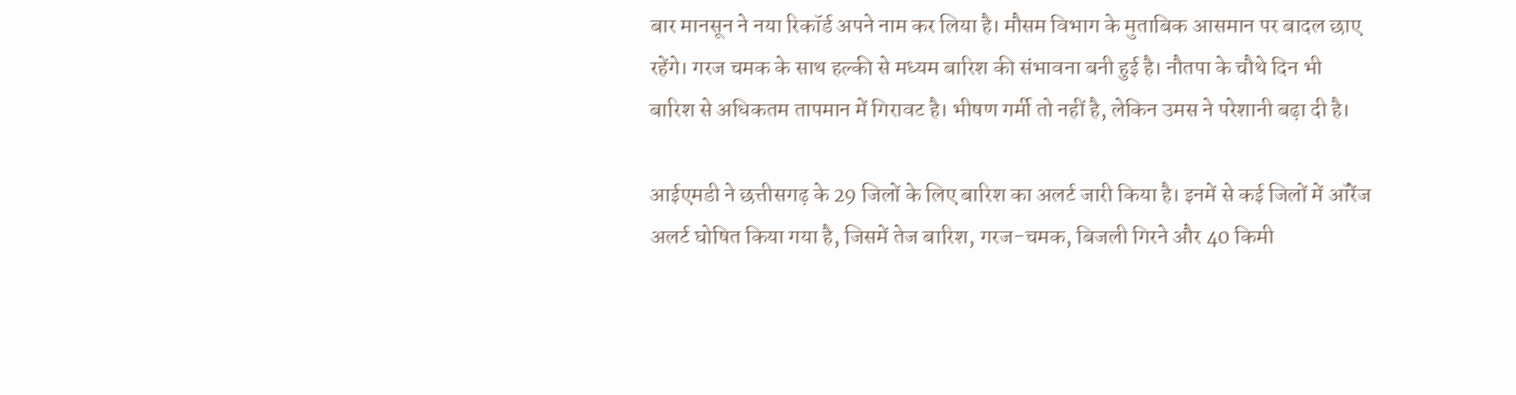बार मानसून ने नया रिकॉर्ड अपने नाम कर लिया है। मौसम विभाग के मुताबिक आसमान पर बादल छाए रहेंगे। गरज चमक के साथ हल्की से मध्यम बारिश की संभावना बनी हुई है। नौतपा के चौथे दिन भी बारिश से अधिकतम तापमान में गिरावट है। भीषण गर्मी तो नहीं है, लेकिन उमस ने परेशानी बढ़ा दी है।

आईएमडी ने छत्तीसगढ़ के 29 जिलों के लिए बारिश का अलर्ट जारी किया है। इनमें से कई जिलों में ऑरेंज अलर्ट घोषित किया गया है, जिसमें तेज बारिश, गरज-चमक, बिजली गिरने और 40 किमी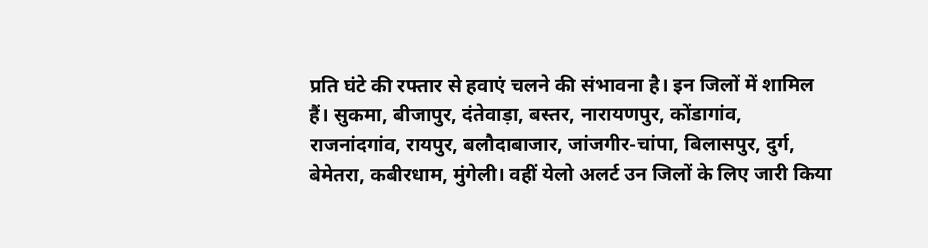प्रति घंटे की रफ्तार से हवाएं चलने की संभावना है। इन जिलों में शामिल हैं। सुकमा, बीजापुर, दंतेवाड़ा, बस्तर, नारायणपुर, कोंडागांव, राजनांदगांव, रायपुर, बलौदाबाजार, जांजगीर-चांपा, बिलासपुर, दुर्ग, बेमेतरा, कबीरधाम, मुंगेली। वहीं येलो अलर्ट उन जिलों के लिए जारी किया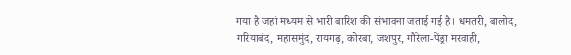गया है जहां मध्यम से भारी बारिश की संभावना जताई गई है। धमतरी, बालोद, गरियाबंद, महासमुंद, रायगढ़, कोरबा, जशपुर, गौरेला-पेंड्रा मरवाही,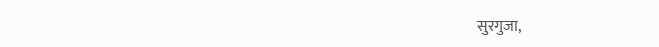सुरगुजा,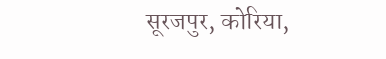सूरजपुर, कोरिया,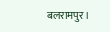बलरामपुर।